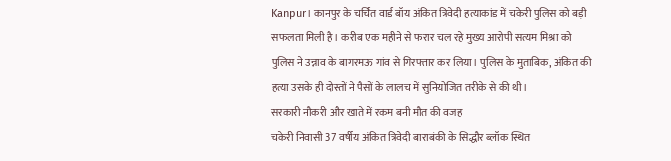Kanpur। कानपुर के चर्चित वार्ड बॉय अंकित त्रिवेदी हत्याकांड में चकेरी पुलिस को बड़ी सफलता मिली है। करीब एक महीने से फरार चल रहे मुख्य आरोपी सत्यम मिश्रा को पुलिस ने उन्नाव के बागरमऊ गांव से गिरफ्तार कर लिया। पुलिस के मुताबिक, अंकित की हत्या उसके ही दोस्तों ने पैसों के लालच में सुनियोजित तरीके से की थी।
सरकारी नौकरी और खाते में रकम बनी मौत की वजह
चकेरी निवासी 37 वर्षीय अंकित त्रिवेदी बाराबंकी के सिद्धौर ब्लॉक स्थित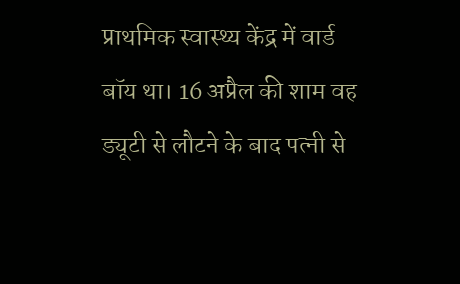प्राथमिक स्वास्थ्य केंद्र में वार्ड बॉय था। 16 अप्रैल की शाम वह ड्यूटी से लौटने के बाद पत्नी से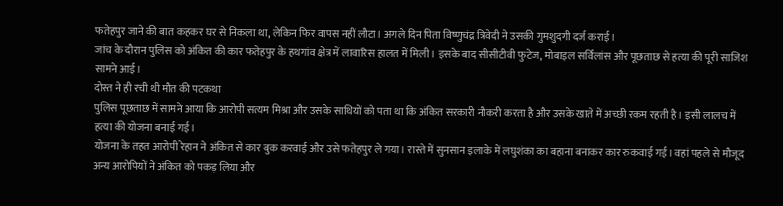फतेहपुर जाने की बात कहकर घर से निकला था, लेकिन फिर वापस नहीं लौटा। अगले दिन पिता विष्णुचंद्र त्रिवेदी ने उसकी गुमशुदगी दर्ज कराई।
जांच के दौरान पुलिस को अंकित की कार फतेहपुर के हथगांव क्षेत्र में लावारिस हालत में मिली। इसके बाद सीसीटीवी फुटेज, मोबाइल सर्विलांस और पूछताछ से हत्या की पूरी साजिश सामने आई।
दोस्त ने ही रची थी मौत की पटकथा
पुलिस पूछताछ में सामने आया कि आरोपी सत्यम मिश्रा और उसके साथियों को पता था कि अंकित सरकारी नौकरी करता है और उसके खाते में अच्छी रकम रहती है। इसी लालच में हत्या की योजना बनाई गई।
योजना के तहत आरोपी रेहान ने अंकित से कार बुक करवाई और उसे फतेहपुर ले गया। रास्ते में सुनसान इलाके में लघुशंका का बहाना बनाकर कार रुकवाई गई। वहां पहले से मौजूद अन्य आरोपियों ने अंकित को पकड़ लिया और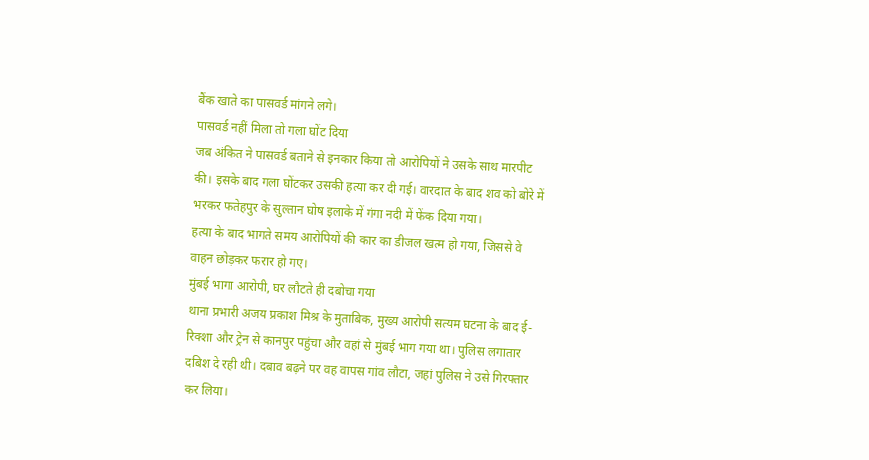बैंक खाते का पासवर्ड मांगने लगे।
पासवर्ड नहीं मिला तो गला घोंट दिया
जब अंकित ने पासवर्ड बताने से इनकार किया तो आरोपियों ने उसके साथ मारपीट की। इसके बाद गला घोंटकर उसकी हत्या कर दी गई। वारदात के बाद शव को बोरे में भरकर फतेहपुर के सुल्तान घोष इलाके में गंगा नदी में फेंक दिया गया।
हत्या के बाद भागते समय आरोपियों की कार का डीजल खत्म हो गया, जिससे वे वाहन छोड़कर फरार हो गए।
मुंबई भागा आरोपी, घर लौटते ही दबोचा गया
थाना प्रभारी अजय प्रकाश मिश्र के मुताबिक, मुख्य आरोपी सत्यम घटना के बाद ई-रिक्शा और ट्रेन से कानपुर पहुंचा और वहां से मुंबई भाग गया था। पुलिस लगातार दबिश दे रही थी। दबाव बढ़ने पर वह वापस गांव लौटा, जहां पुलिस ने उसे गिरफ्तार कर लिया।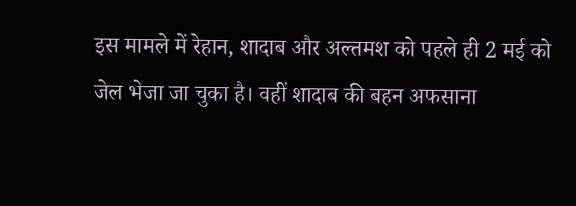इस मामले में रेहान, शादाब और अल्तमश को पहले ही 2 मई को जेल भेजा जा चुका है। वहीं शादाब की बहन अफसाना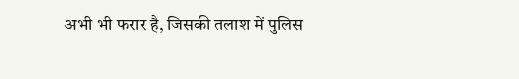अभी भी फरार है, जिसकी तलाश में पुलिस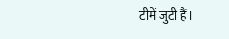टीमें जुटी हैं।